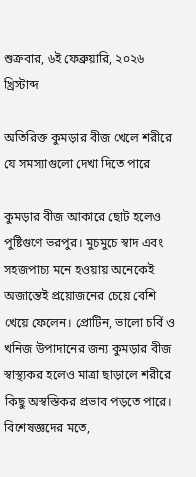শুক্রবার, ৬ই ফেব্রুয়ারি, ২০২৬ খ্রিস্টাব্দ

অতিরিক্ত কুমড়ার বীজ খেলে শরীরে যে সমস্যাগুলো দেখা দিতে পারে

কুমড়ার বীজ আকারে ছোট হলেও পুষ্টিগুণে ভরপুর। মুচমুচে স্বাদ এবং সহজপাচ্য মনে হওয়ায় অনেকেই অজান্তেই প্রয়োজনের চেয়ে বেশি খেয়ে ফেলেন। প্রোটিন, ভালো চর্বি ও খনিজ উপাদানের জন্য কুমড়ার বীজ স্বাস্থ্যকর হলেও মাত্রা ছাড়ালে শরীরে কিছু অস্বস্তিকর প্রভাব পড়তে পারে। বিশেষজ্ঞদের মতে,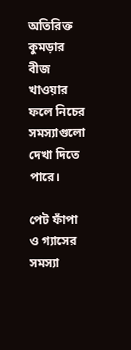অতিরিক্ত কুমড়ার বীজ খাওয়ার ফলে নিচের সমস্যাগুলো দেখা দিতে পারে।

পেট ফাঁপা ও গ্যাসের সমস্যা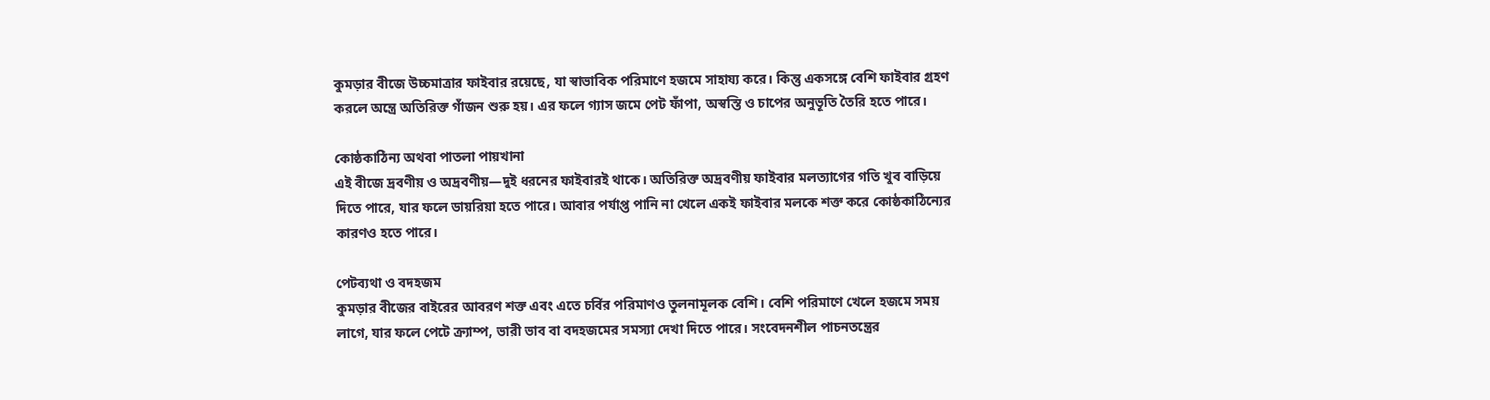কুমড়ার বীজে উচ্চমাত্রার ফাইবার রয়েছে, যা স্বাভাবিক পরিমাণে হজমে সাহায্য করে। কিন্তু একসঙ্গে বেশি ফাইবার গ্রহণ করলে অন্ত্রে অতিরিক্ত গাঁজন শুরু হয়। এর ফলে গ্যাস জমে পেট ফাঁপা, অস্বস্তি ও চাপের অনুভূতি তৈরি হতে পারে।

কোষ্ঠকাঠিন্য অথবা পাতলা পায়খানা
এই বীজে দ্রবণীয় ও অদ্রবণীয়—দুই ধরনের ফাইবারই থাকে। অতিরিক্ত অদ্রবণীয় ফাইবার মলত্যাগের গতি খুব বাড়িয়ে দিতে পারে, যার ফলে ডায়রিয়া হতে পারে। আবার পর্যাপ্ত পানি না খেলে একই ফাইবার মলকে শক্ত করে কোষ্ঠকাঠিন্যের কারণও হতে পারে।

পেটব্যথা ও বদহজম
কুমড়ার বীজের বাইরের আবরণ শক্ত এবং এতে চর্বির পরিমাণও তুলনামূলক বেশি। বেশি পরিমাণে খেলে হজমে সময় লাগে, যার ফলে পেটে ক্র্যাম্প, ভারী ভাব বা বদহজমের সমস্যা দেখা দিতে পারে। সংবেদনশীল পাচনতন্ত্রের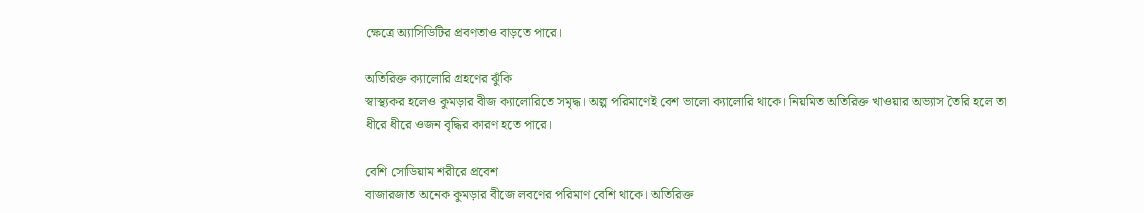ক্ষেত্রে অ্যাসিডিটির প্রবণতাও বাড়তে পারে।

অতিরিক্ত ক্যালোরি গ্রহণের ঝুঁকি
স্বাস্থ্যকর হলেও কুমড়ার বীজ ক্যালোরিতে সমৃদ্ধ। অল্প পরিমাণেই বেশ ভালো ক্যালোরি থাকে। নিয়মিত অতিরিক্ত খাওয়ার অভ্যাস তৈরি হলে তা ধীরে ধীরে ওজন বৃদ্ধির কারণ হতে পারে।

বেশি সোডিয়াম শরীরে প্রবেশ
বাজারজাত অনেক কুমড়ার বীজে লবণের পরিমাণ বেশি থাকে। অতিরিক্ত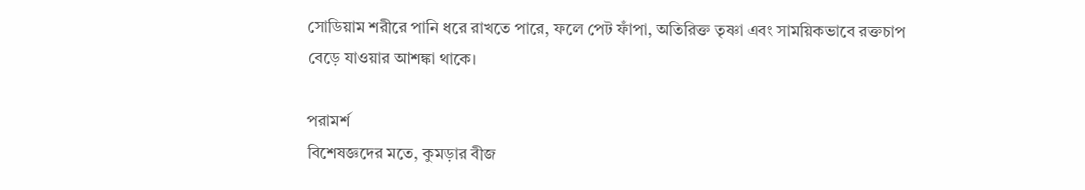সোডিয়াম শরীরে পানি ধরে রাখতে পারে, ফলে পেট ফাঁপা, অতিরিক্ত তৃষ্ণা এবং সাময়িকভাবে রক্তচাপ বেড়ে যাওয়ার আশঙ্কা থাকে।

পরামর্শ
বিশেষজ্ঞদের মতে, কুমড়ার বীজ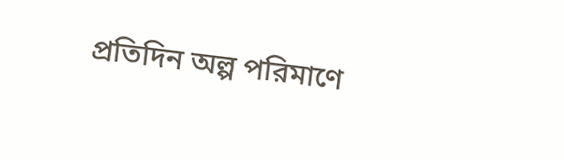প্রতিদিন অল্প পরিমাণে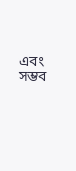এবং সম্ভব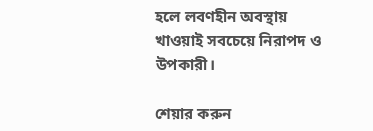হলে লবণহীন অবস্থায় খাওয়াই সবচেয়ে নিরাপদ ও উপকারী।

শেয়ার করুন